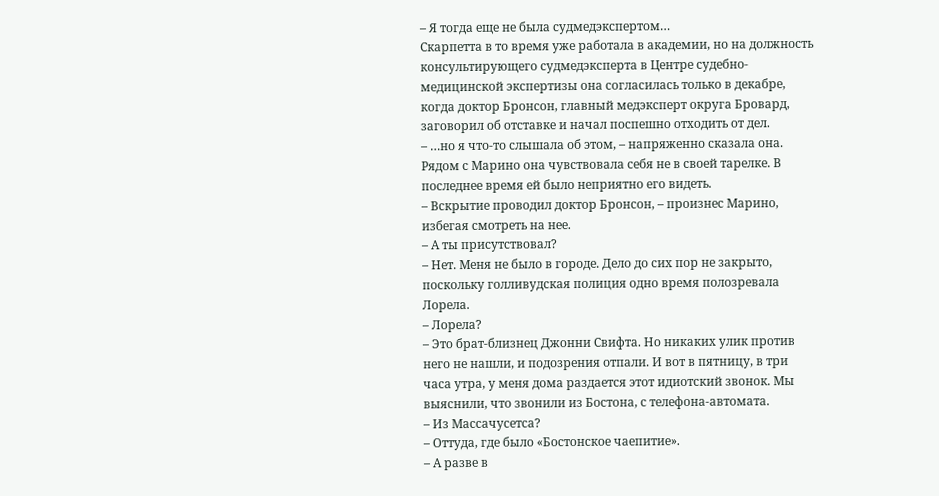– Я тогда еще не была судмедэкспертом…
Скарпетта в то время уже работала в академии, но на должность консультирующего судмедэксперта в Центре судебно-медицинской экспертизы она согласилась только в декабре, когда доктор Бронсон, главный медэксперт округа Бровард, заговорил об отставке и начал поспешно отходить от дел.
– …но я что-то слышала об этом, – напряженно сказала она.
Рядом с Марино она чувствовала себя не в своей тарелке. В последнее время ей было неприятно его видеть.
– Вскрытие проводил доктор Бронсон, – произнес Марино, избегая смотреть на нее.
– А ты присутствовал?
– Нет. Меня не было в городе. Дело до сих пор не закрыто, поскольку голливудская полиция одно время полозревала Лорела.
– Лорела?
– Это брат-близнец Джонни Свифта. Но никаких улик против него не нашли, и подозрения отпали. И вот в пятницу, в три часа утра, у меня дома раздается этот идиотский звонок. Мы выяснили, что звонили из Бостона, с телефона-автомата.
– Из Массачусетса?
– Оттуда, где было «Бостонское чаепитие».
– А разве в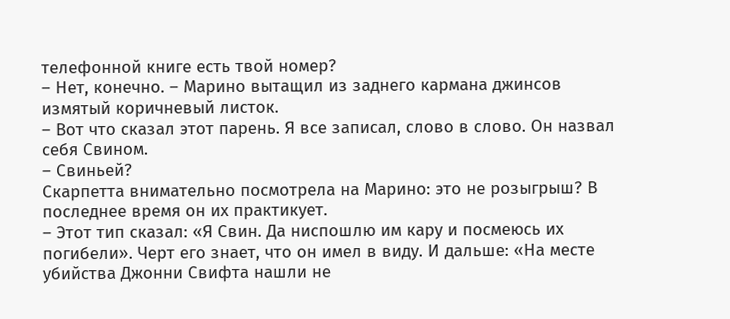телефонной книге есть твой номер?
– Нет, конечно. – Марино вытащил из заднего кармана джинсов измятый коричневый листок.
– Вот что сказал этот парень. Я все записал, слово в слово. Он назвал себя Свином.
– Свиньей?
Скарпетта внимательно посмотрела на Марино: это не розыгрыш? В последнее время он их практикует.
– Этот тип сказал: «Я Свин. Да ниспошлю им кару и посмеюсь их погибели». Черт его знает, что он имел в виду. И дальше: «На месте убийства Джонни Свифта нашли не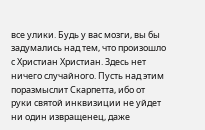все улики. Будь у вас мозги, вы бы задумались над тем, что произошло с Христиан Христиан. Здесь нет ничего случайного. Пусть над этим поразмыслит Скарпетта, ибо от руки святой инквизиции не уйдет ни один извращенец, даже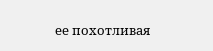ее похотливая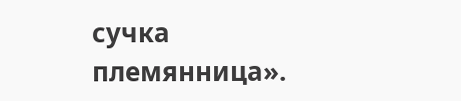сучка племянница».